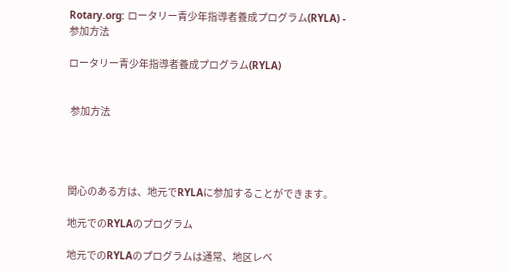Rotary.org: ロータリー青少年指導者養成プログラム(RYLA) - 参加方法

ロータリー青少年指導者養成プログラム(RYLA)


 参加方法




関心のある方は、地元でRYLAに参加することができます。

地元でのRYLAのプログラム

地元でのRYLAのプログラムは通常、地区レベ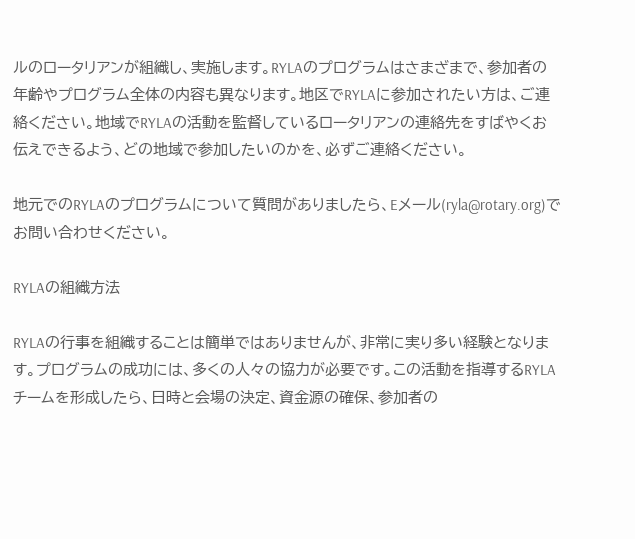ルのロータリアンが組織し、実施します。RYLAのプログラムはさまざまで、参加者の年齢やプログラム全体の内容も異なります。地区でRYLAに参加されたい方は、ご連絡ください。地域でRYLAの活動を監督しているロータリアンの連絡先をすばやくお伝えできるよう、どの地域で参加したいのかを、必ずご連絡ください。

地元でのRYLAのプログラムについて質問がありましたら、Eメール(ryla@rotary.org)でお問い合わせください。

RYLAの組織方法

RYLAの行事を組織することは簡単ではありませんが、非常に実り多い経験となります。プログラムの成功には、多くの人々の協力が必要です。この活動を指導するRYLAチームを形成したら、日時と会場の決定、資金源の確保、参加者の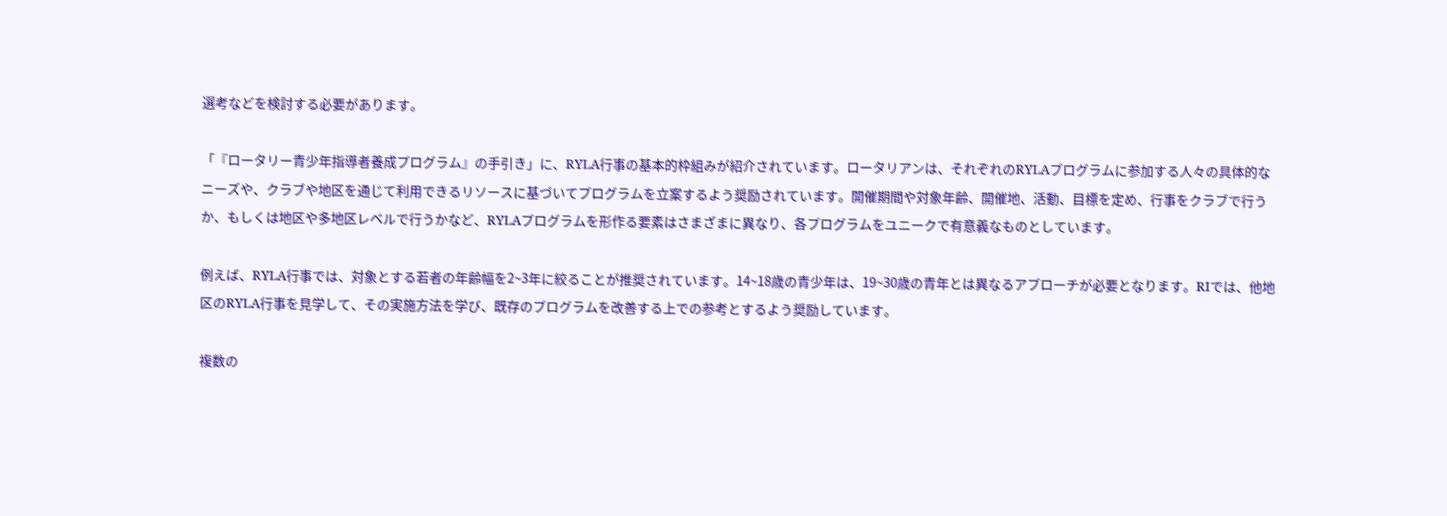選考などを検討する必要があります。

「『ロータリー青少年指導者養成プログラム』の手引き」に、RYLA行事の基本的枠組みが紹介されています。ロータリアンは、それぞれのRYLAプログラムに参加する人々の具体的なニーズや、クラブや地区を通じて利用できるリソースに基づいてプログラムを立案するよう奨励されています。開催期間や対象年齢、開催地、活動、目標を定め、行事をクラブで行うか、もしくは地区や多地区レベルで行うかなど、RYLAプログラムを形作る要素はさまざまに異なり、各プログラムをユニークで有意義なものとしています。

例えば、RYLA行事では、対象とする若者の年齢幅を2~3年に絞ることが推奨されています。14~18歳の青少年は、19~30歳の青年とは異なるアプローチが必要となります。RIでは、他地区のRYLA行事を見学して、その実施方法を学び、既存のプログラムを改善する上での参考とするよう奨励しています。

複数の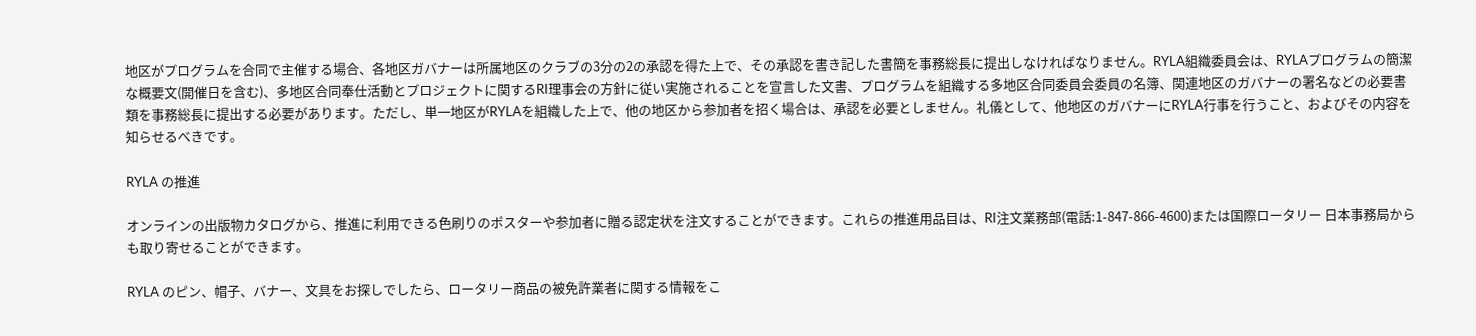地区がプログラムを合同で主催する場合、各地区ガバナーは所属地区のクラブの3分の2の承認を得た上で、その承認を書き記した書簡を事務総長に提出しなければなりません。RYLA組織委員会は、RYLAプログラムの簡潔な概要文(開催日を含む)、多地区合同奉仕活動とプロジェクトに関するRI理事会の方針に従い実施されることを宣言した文書、プログラムを組織する多地区合同委員会委員の名簿、関連地区のガバナーの署名などの必要書類を事務総長に提出する必要があります。ただし、単一地区がRYLAを組織した上で、他の地区から参加者を招く場合は、承認を必要としません。礼儀として、他地区のガバナーにRYLA行事を行うこと、およびその内容を知らせるべきです。

RYLA の推進

オンラインの出版物カタログから、推進に利用できる色刷りのポスターや参加者に贈る認定状を注文することができます。これらの推進用品目は、RI注文業務部(電話:1-847-866-4600)または国際ロータリー 日本事務局からも取り寄せることができます。

RYLA のピン、帽子、バナー、文具をお探しでしたら、ロータリー商品の被免許業者に関する情報をこ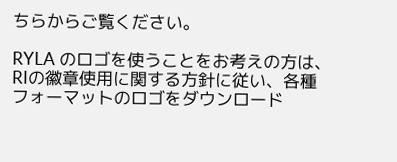ちらからご覧ください。

RYLA のロゴを使うことをお考えの方は、RIの徽章使用に関する方針に従い、各種フォーマットのロゴをダウンロード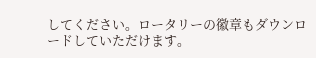してください。ロータリーの徽章もダウンロードしていただけます。